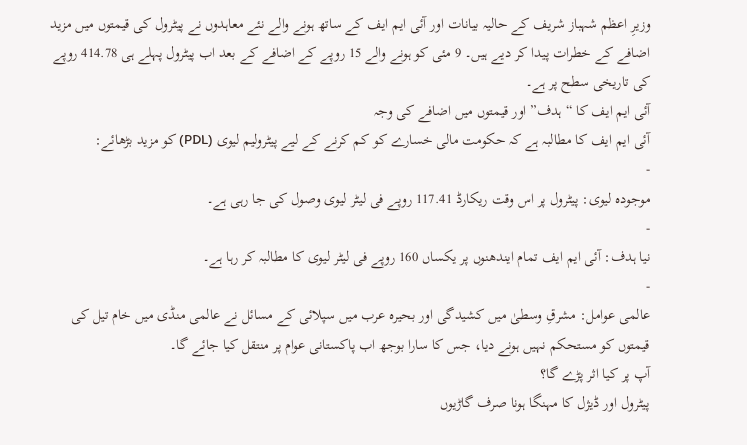وزیرِ اعظم شہباز شریف کے حالیہ بیانات اور آئی ایم ایف کے ساتھ ہونے والے نئے معاہدوں نے پیٹرول کی قیمتوں میں مزید اضافے کے خطرات پیدا کر دیے ہیں۔ 9 مئی کو ہونے والے 15 روپے کے اضافے کے بعد اب پیٹرول پہلے ہی 414.78 روپے کی تاریخی سطح پر ہے۔
آئی ایم ایف کا “ہدف” اور قیمتوں میں اضافے کی وجہ
آئی ایم ایف کا مطالبہ ہے کہ حکومت مالی خسارے کو کم کرنے کے لیے پیٹرولیم لیوی (PDL) کو مزید بڑھائے:
-
موجودہ لیوی: پیٹرول پر اس وقت ریکارڈ 117.41 روپے فی لیٹر لیوی وصول کی جا رہی ہے۔
-
نیا ہدف: آئی ایم ایف تمام ایندھنوں پر یکساں 160 روپے فی لیٹر لیوی کا مطالبہ کر رہا ہے۔
-
عالمی عوامل: مشرقِ وسطیٰ میں کشیدگی اور بحیرہ عرب میں سپلائی کے مسائل نے عالمی منڈی میں خام تیل کی قیمتوں کو مستحکم نہیں ہونے دیا، جس کا سارا بوجھ اب پاکستانی عوام پر منتقل کیا جائے گا۔
آپ پر کیا اثر پڑے گا؟
پیٹرول اور ڈیژل کا مہنگا ہونا صرف گاڑیوں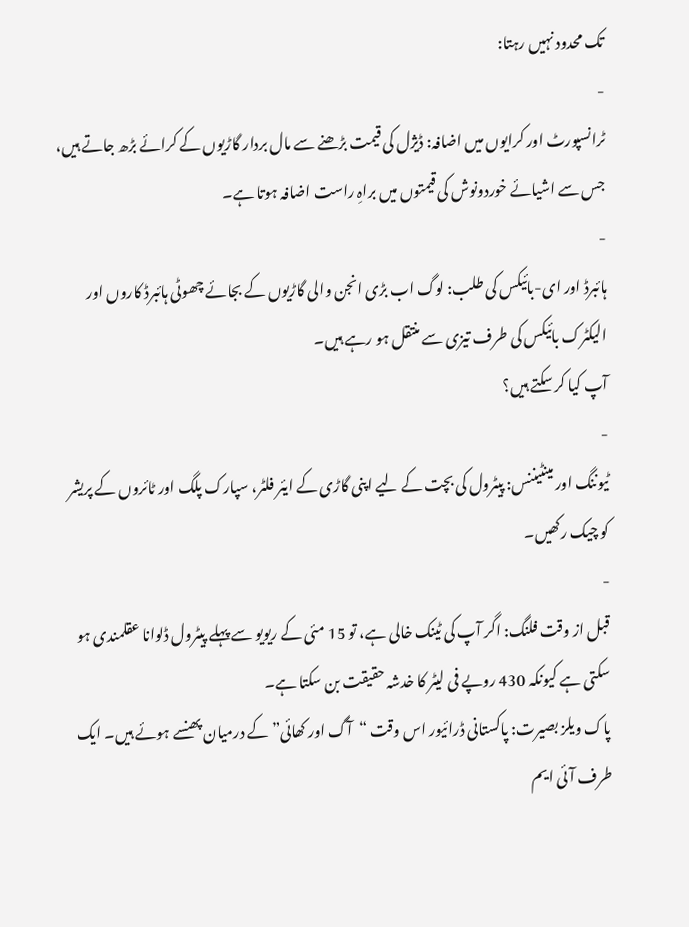تک محدود نہیں رہتا:
-
ٹرانسپورٹ اور کرایوں میں اضافہ: ڈیژل کی قیمت بڑھنے سے مال بردار گاڑیوں کے کرائے بڑھ جاتے ہیں، جس سے اشیائے خوردونوش کی قیمتوں میں براہِ راست اضافہ ہوتا ہے۔
-
ہائبرڈ اور ای-بائیکس کی طلب: لوگ اب بڑی انجن والی گاڑیوں کے بجائے چھوٹی ہائبرڈ کاروں اور الیکٹرک بائیکس کی طرف تیزی سے منتقل ہو رہے ہیں۔
آپ کیا کر سکتے ہیں؟
-
ٹیوننگ اور مینٹیننس: پیٹرول کی بچت کے لیے اپنی گاڑی کے ایئر فلٹر، سپارک پلگ اور ٹائروں کے پریشر کو چیک رکھیں۔
-
قبل از وقت فلنگ: اگر آپ کی ٹینک خالی ہے، تو 15 مئی کے ریویو سے پہلے پیٹرول ڈلوانا عقلمندی ہو سکتی ہے کیونکہ 430 روپے فی لیٹر کا خدشہ حقیقت بن سکتا ہے۔
پاک ویلز بصیرت: پاکستانی ڈرائیور اس وقت “آگ اور کھائی” کے درمیان پھنسے ہوئے ہیں۔ ایک طرف آئی ایم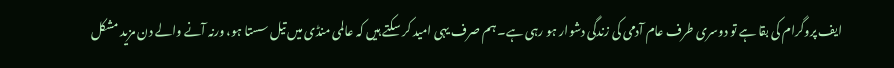ایف پروگرام کی بقا ہے تو دوسری طرف عام آدمی کی زندگی دشوار ہو رہی ہے۔ ہم صرف یہی امید کر سکتے ہیں کہ عالمی منڈی میں تیل سستا ہو، ورنہ آنے والے دن مزید مشکل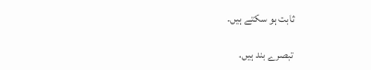ثابت ہو سکتے ہیں۔

تبصرے بند ہیں.